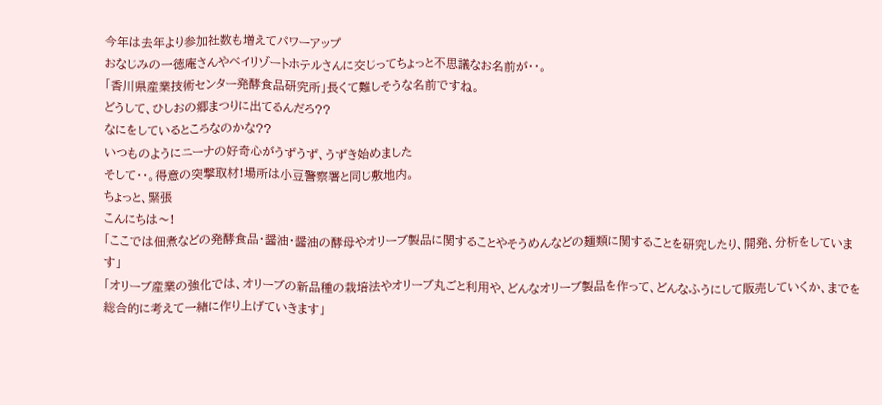今年は去年より参加社数も増えてパワーアップ
おなじみの一徳庵さんやベイリゾートホテルさんに交じってちょっと不思議なお名前が・・。
「香川県産業技術センター発酵食品研究所」長くて難しそうな名前ですね。
どうして、ひしおの郷まつりに出てるんだろ??
なにをしているところなのかな??
いつものようにニーナの好奇心がうずうず、うずき始めました
そして・・。得意の突撃取材!場所は小豆警察署と同じ敷地内。
ちょっと、緊張
こんにちは〜!
「ここでは佃煮などの発酵食品・醤油・醤油の酵母やオリーブ製品に関することやそうめんなどの麺類に関することを研究したり、開発、分析をしています」
「オリーブ産業の強化では、オリーブの新品種の栽培法やオリーブ丸ごと利用や、どんなオリーブ製品を作って、どんなふうにして販売していくか、までを総合的に考えて一緒に作り上げていきます」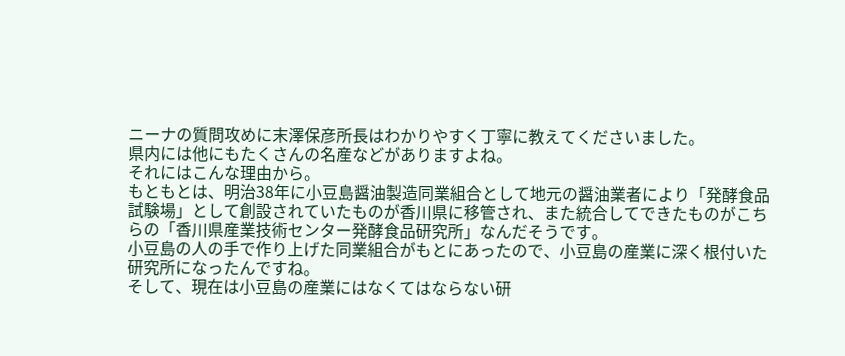ニーナの質問攻めに末澤保彦所長はわかりやすく丁寧に教えてくださいました。
県内には他にもたくさんの名産などがありますよね。
それにはこんな理由から。
もともとは、明治38年に小豆島醤油製造同業組合として地元の醤油業者により「発酵食品試験場」として創設されていたものが香川県に移管され、また統合してできたものがこちらの「香川県産業技術センター発酵食品研究所」なんだそうです。
小豆島の人の手で作り上げた同業組合がもとにあったので、小豆島の産業に深く根付いた研究所になったんですね。
そして、現在は小豆島の産業にはなくてはならない研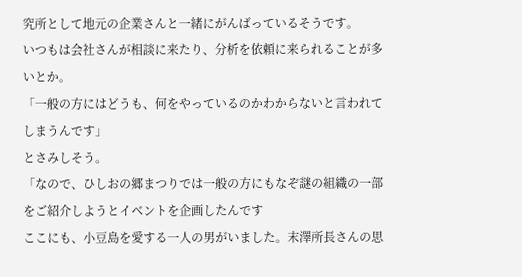究所として地元の企業さんと一緒にがんばっているそうです。
いつもは会社さんが相談に来たり、分析を依頼に来られることが多いとか。
「一般の方にはどうも、何をやっているのかわからないと言われてしまうんです」
とさみしそう。
「なので、ひしおの郷まつりでは一般の方にもなぞ謎の組織の一部をご紹介しようとイベントを企画したんです
ここにも、小豆島を愛する一人の男がいました。末澤所長さんの思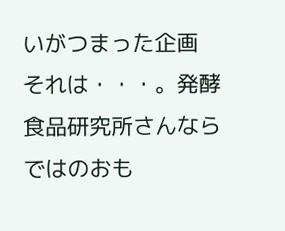いがつまった企画
それは・・・。発酵食品研究所さんならではのおも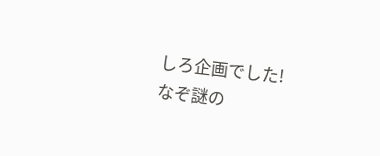しろ企画でした!
なぞ謎の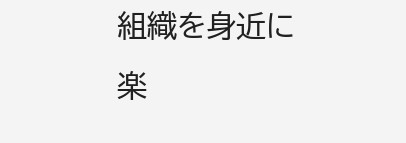組織を身近に楽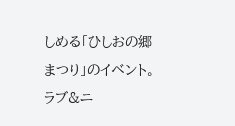しめる「ひしおの郷まつり」のイベント。
ラブ&ニ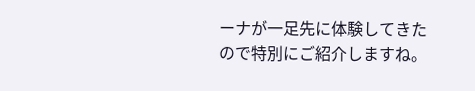ーナが一足先に体験してきたので特別にご紹介しますね。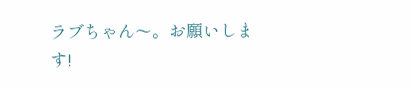ラブちゃん〜。お願いします!